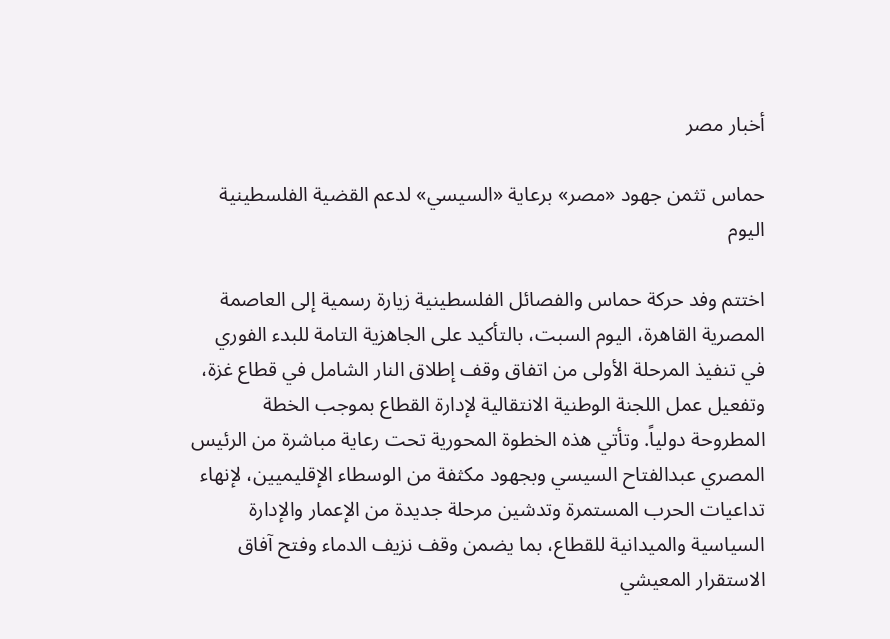أخبار مصر

حماس تثمن جهود «مصر» برعاية «السيسي» لدعم القضية الفلسطينية اليوم

اختتم وفد حركة حماس والفصائل الفلسطينية زيارة رسمية إلى العاصمة المصرية القاهرة، اليوم السبت، بالتأكيد على الجاهزية التامة للبدء الفوري في تنفيذ المرحلة الأولى من اتفاق وقف إطلاق النار الشامل في قطاع غزة، وتفعيل عمل اللجنة الوطنية الانتقالية لإدارة القطاع بموجب الخطة المطروحة دولياً. وتأتي هذه الخطوة المحورية تحت رعاية مباشرة من الرئيس المصري عبدالفتاح السيسي وبجهود مكثفة من الوسطاء الإقليميين، لإنهاء تداعيات الحرب المستمرة وتدشين مرحلة جديدة من الإعمار والإدارة السياسية والميدانية للقطاع، بما يضمن وقف نزيف الدماء وفتح آفاق الاستقرار المعيشي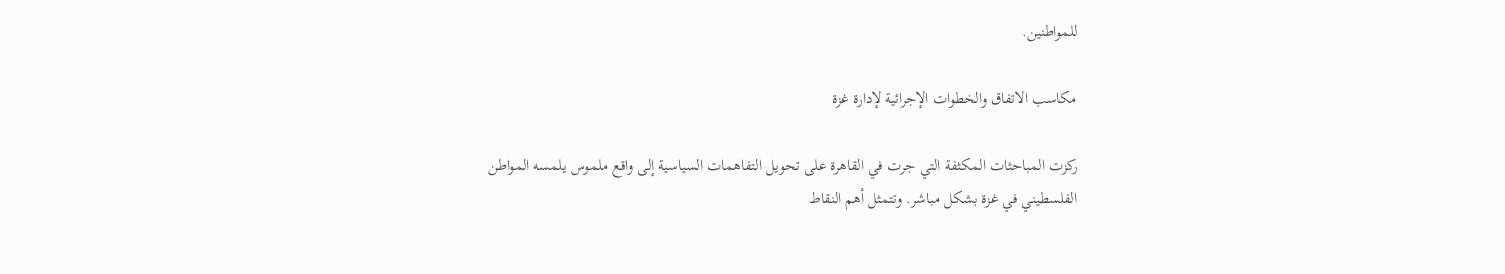للمواطنين.

مكاسب الاتفاق والخطوات الإجرائية لإدارة غزة

ركزت المباحثات المكثفة التي جرت في القاهرة على تحويل التفاهمات السياسية إلى واقع ملموس يلمسه المواطن الفلسطيني في غزة بشكل مباشر. وتتمثل أهم النقاط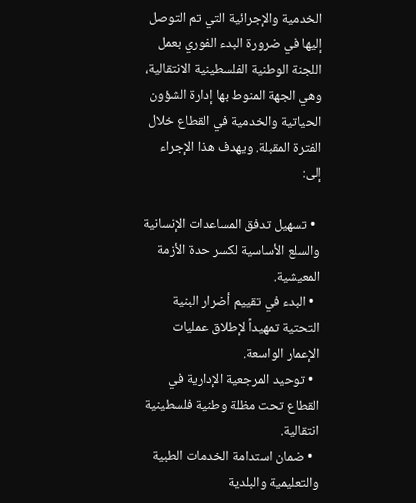الخدمية والإجرائية التي تم التوصل إليها في ضرورة البدء الفوري بعمل اللجنة الوطنية الفلسطينية الانتقالية، وهي الجهة المنوط بها إدارة الشؤون الحياتية والخدمية في القطاع خلال الفترة المقبلة. ويهدف هذا الإجراء إلى:

  • تسهيل تدفق المساعدات الإنسانية والسلع الأساسية لكسر حدة الأزمة المعيشية.
  • البدء في تقييم أضرار البنية التحتية تمهيداً لإطلاق عمليات الإعمار الواسعة.
  • توحيد المرجعية الإدارية في القطاع تحت مظلة وطنية فلسطينية انتقالية.
  • ضمان استدامة الخدمات الطبية والتعليمية والبلدية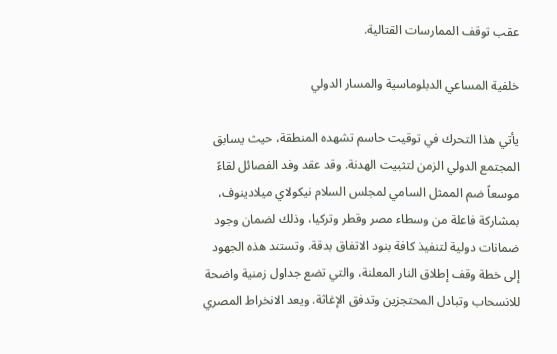عقب توقف الممارسات القتالية.

خلفية المساعي الدبلوماسية والمسار الدولي

يأتي هذا التحرك في توقيت حاسم تشهده المنطقة، حيث يسابق المجتمع الدولي الزمن لتثبيت الهدنة. وقد عقد وفد الفصائل لقاءً موسعاً ضم الممثل السامي لمجلس السلام نيكولاي ميلادينوف، بمشاركة فاعلة من وسطاء مصر وقطر وتركيا، وذلك لضمان وجود ضمانات دولية لتنفيذ كافة بنود الاتفاق بدقة. وتستند هذه الجهود إلى خطة وقف إطلاق النار المعلنة، والتي تضع جداول زمنية واضحة للانسحاب وتبادل المحتجزين وتدفق الإغاثة. ويعد الانخراط المصري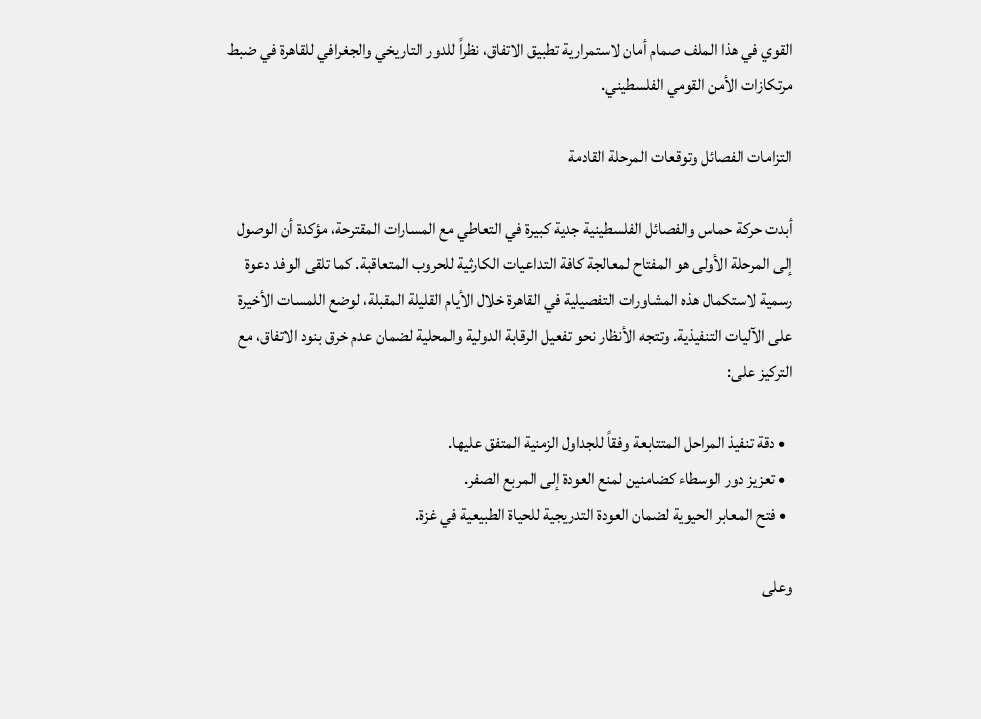القوي في هذا الملف صمام أمان لاستمرارية تطبيق الاتفاق، نظراً للدور التاريخي والجغرافي للقاهرة في ضبط مرتكازات الأمن القومي الفلسطيني.

التزامات الفصائل وتوقعات المرحلة القادمة

أبدت حركة حماس والفصائل الفلسطينية جدية كبيرة في التعاطي مع المسارات المقترحة، مؤكدة أن الوصول إلى المرحلة الأولى هو المفتاح لمعالجة كافة التداعيات الكارثية للحروب المتعاقبة. كما تلقى الوفد دعوة رسمية لاستكمال هذه المشاورات التفصيلية في القاهرة خلال الأيام القليلة المقبلة، لوضع اللمسات الأخيرة على الآليات التنفيذية. وتتجه الأنظار نحو تفعيل الرقابة الدولية والمحلية لضمان عدم خرق بنود الاتفاق، مع التركيز على:

  • دقة تنفيذ المراحل المتتابعة وفقاً للجداول الزمنية المتفق عليها.
  • تعزيز دور الوسطاء كضامنين لمنع العودة إلى المربع الصفر.
  • فتح المعابر الحيوية لضمان العودة التدريجية للحياة الطبيعية في غزة.

وعلى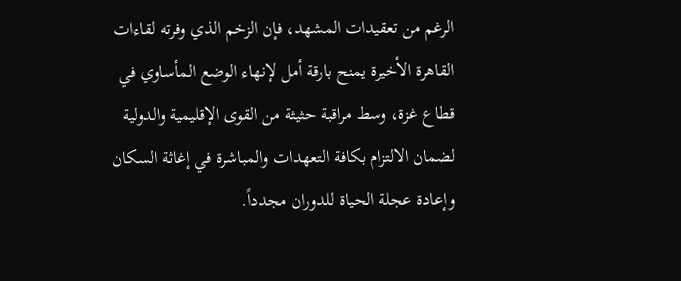الرغم من تعقيدات المشهد، فإن الزخم الذي وفرته لقاءات القاهرة الأخيرة يمنح بارقة أمل لإنهاء الوضع المأساوي في قطاع غزة، وسط مراقبة حثيثة من القوى الإقليمية والدولية لضمان الالتزام بكافة التعهدات والمباشرة في إغاثة السكان وإعادة عجلة الحياة للدوران مجدداً.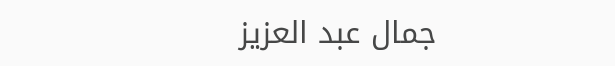جمال عبد العزيز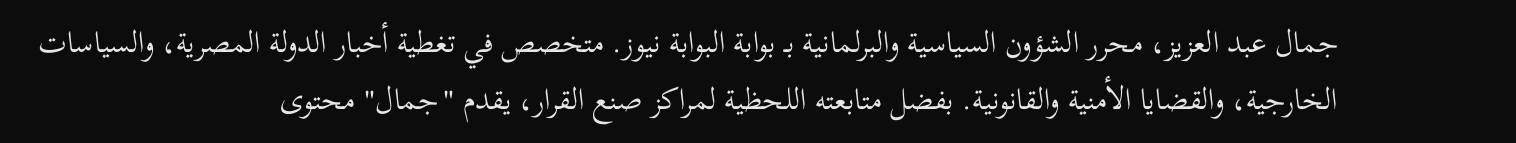جمال عبد العزيز، محرر الشؤون السياسية والبرلمانية بـ بوابة البوابة نيوز. متخصص في تغطية أخبار الدولة المصرية، والسياسات الخارجية، والقضايا الأمنية والقانونية. بفضل متابعته اللحظية لمراكز صنع القرار، يقدم "جمال" محتوى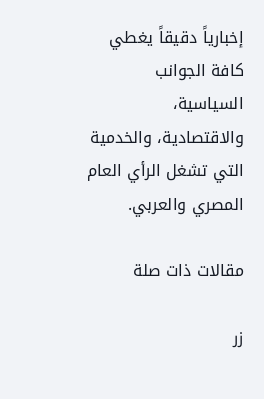إخبارياً دقيقاً يغطي كافة الجوانب السياسية، والاقتصادية، والخدمية التي تشغل الرأي العام المصري والعربي.

مقالات ذات صلة

زر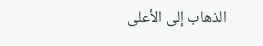الذهاب إلى الأعلى